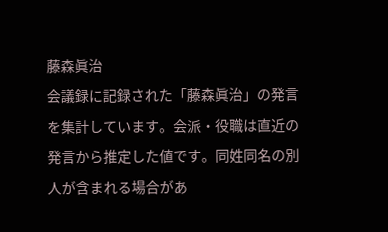藤森眞治
会議録に記録された「藤森眞治」の発言を集計しています。会派・役職は直近の発言から推定した値です。同姓同名の別人が含まれる場合があ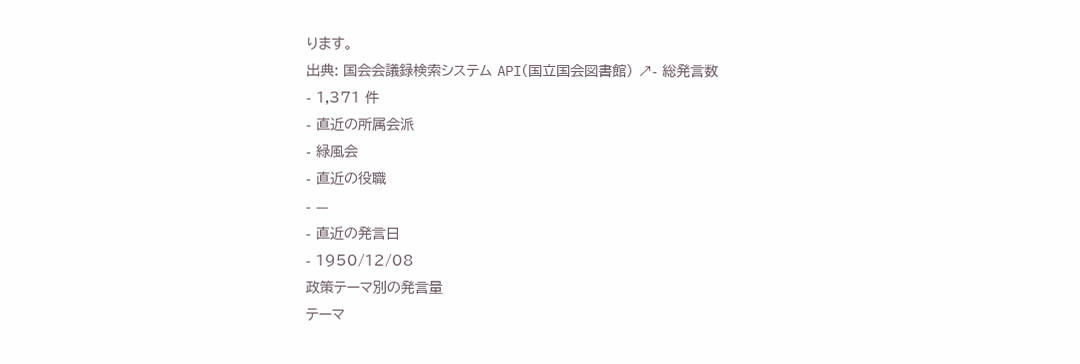ります。
出典: 国会会議録検索システム API(国立国会図書館) ↗- 総発言数
- 1,371 件
- 直近の所属会派
- 緑風会
- 直近の役職
- —
- 直近の発言日
- 1950/12/08
政策テーマ別の発言量
テーマ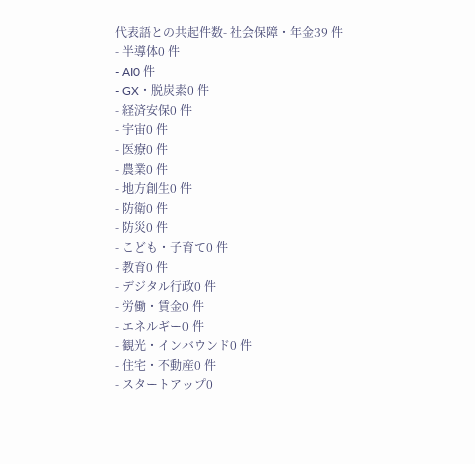代表語との共起件数- 社会保障・年金39 件
- 半導体0 件
- AI0 件
- GX・脱炭素0 件
- 経済安保0 件
- 宇宙0 件
- 医療0 件
- 農業0 件
- 地方創生0 件
- 防衛0 件
- 防災0 件
- こども・子育て0 件
- 教育0 件
- デジタル行政0 件
- 労働・賃金0 件
- エネルギー0 件
- 観光・インバウンド0 件
- 住宅・不動産0 件
- スタートアップ0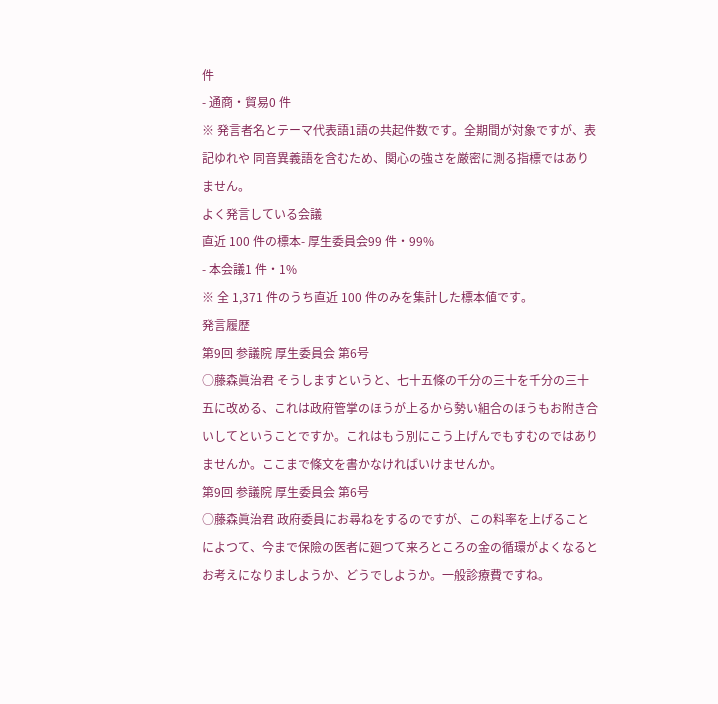件
- 通商・貿易0 件
※ 発言者名とテーマ代表語1語の共起件数です。全期間が対象ですが、表記ゆれや 同音異義語を含むため、関心の強さを厳密に測る指標ではありません。
よく発言している会議
直近 100 件の標本- 厚生委員会99 件・99%
- 本会議1 件・1%
※ 全 1,371 件のうち直近 100 件のみを集計した標本値です。
発言履歴
第9回 参議院 厚生委員会 第6号
○藤森眞治君 そうしますというと、七十五條の千分の三十を千分の三十五に改める、これは政府管掌のほうが上るから勢い組合のほうもお附き合いしてということですか。これはもう別にこう上げんでもすむのではありませんか。ここまで條文を書かなければいけませんか。
第9回 参議院 厚生委員会 第6号
○藤森眞治君 政府委員にお尋ねをするのですが、この料率を上げることによつて、今まで保險の医者に廻つて来ろところの金の循環がよくなるとお考えになりましようか、どうでしようか。一般診療費ですね。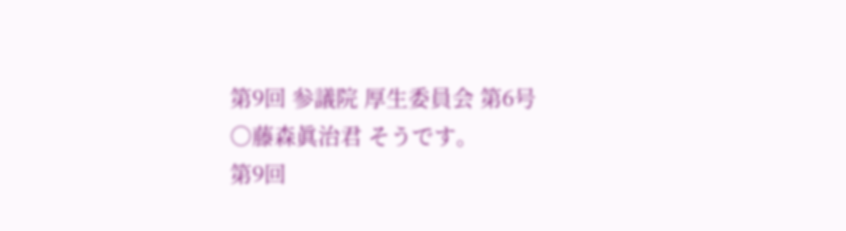第9回 参議院 厚生委員会 第6号
○藤森眞治君 そうです。
第9回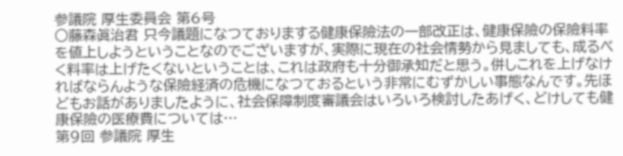参議院 厚生委員会 第6号
○藤森眞治君 只今議題になつておりまする健康保險法の一部改正は、健康保險の保險料率を値上しようということなのでございますが、実際に現在の社会情勢から見ましても、成るべく料率は上げたくないということは、これは政府も十分御承知だと思う。併しこれを上げなければならんような保險経済の危機になつておるという非常にむずかしい事態なんです。先ほどもお話がありましたように、社会保障制度審議会はいろいろ検討したあげく、どけしても健康保險の医療費については…
第9回 参議院 厚生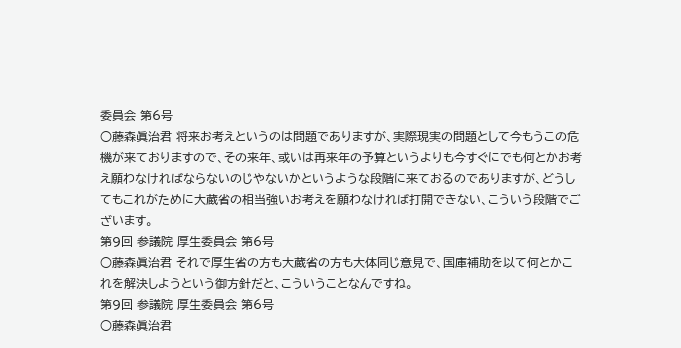委員会 第6号
○藤森眞治君 将来お考えというのは問題でありますが、実際現実の問題として今もうこの危機が来ておりますので、その来年、或いは再来年の予算というよりも今すぐにでも何とかお考え願わなければならないのじやないかというような段階に来ておるのでありますが、どうしてもこれがために大蔵省の相当強いお考えを願わなければ打開できない、こういう段階でございます。
第9回 参議院 厚生委員会 第6号
○藤森眞治君 それで厚生省の方も大蔵省の方も大体同じ意見で、国庫補助を以て何とかこれを解決しようという御方針だと、こういうことなんですね。
第9回 参議院 厚生委員会 第6号
○藤森眞治君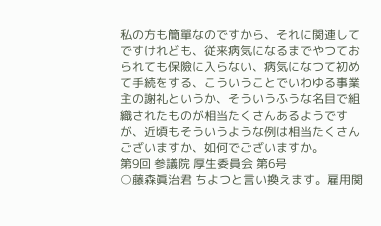私の方も簡單なのですから、それに関連してですけれども、従来病気になるまでやつておられても保險に入らない、病気になつて初めて手続をする、こういうことでいわゆる事業主の謝礼というか、そういうふうな名目で組織されたものが相当たくさんあるようですが、近頃もそういうような例は相当たくさんございますか、如何でございますか。
第9回 参議院 厚生委員会 第6号
○藤森眞治君 ちよつと言い換えます。雇用関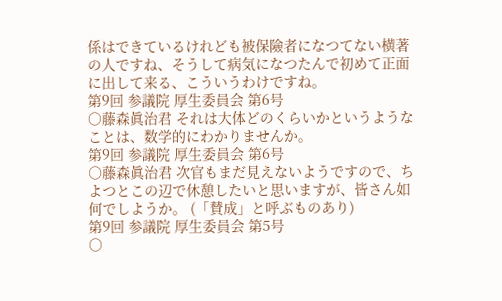係はできているけれども被保險者になつてない横著の人ですね、そうして病気になつたんで初めて正面に出して来る、こういうわけですね。
第9回 参議院 厚生委員会 第6号
○藤森眞治君 それは大体どのくらいかというようなことは、数学的にわかりませんか。
第9回 参議院 厚生委員会 第6号
○藤森眞治君 次官もまだ見えないようですので、ちよつとこの辺で休憩したいと思いますが、皆さん如何でしようか。 (「賛成」と呼ぶものあり)
第9回 参議院 厚生委員会 第5号
○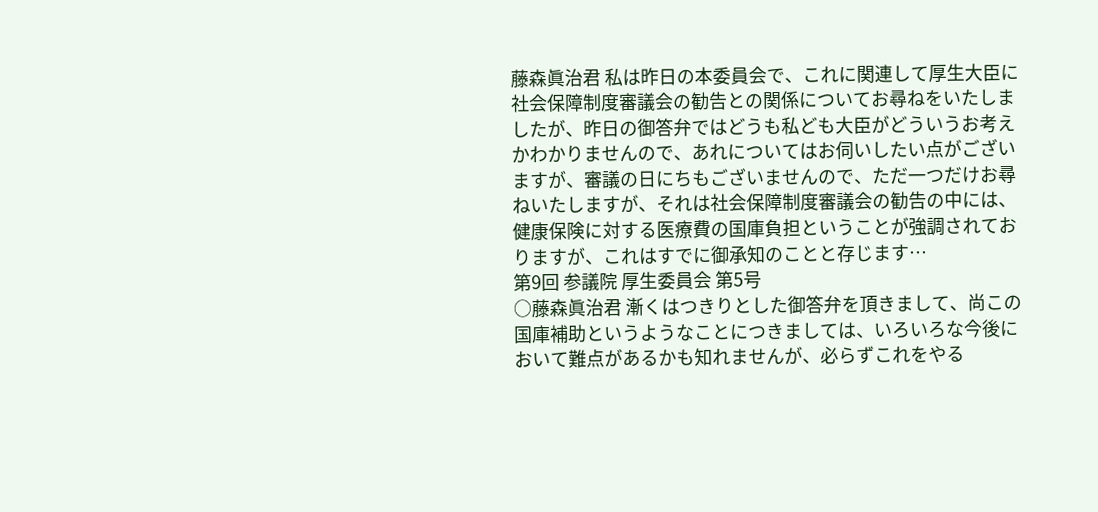藤森眞治君 私は昨日の本委員会で、これに関連して厚生大臣に社会保障制度審議会の勧告との関係についてお尋ねをいたしましたが、昨日の御答弁ではどうも私ども大臣がどういうお考えかわかりませんので、あれについてはお伺いしたい点がございますが、審議の日にちもございませんので、ただ一つだけお尋ねいたしますが、それは社会保障制度審議会の勧告の中には、健康保険に対する医療費の国庫負担ということが強調されておりますが、これはすでに御承知のことと存じます…
第9回 参議院 厚生委員会 第5号
○藤森眞治君 漸くはつきりとした御答弁を頂きまして、尚この国庫補助というようなことにつきましては、いろいろな今後において難点があるかも知れませんが、必らずこれをやる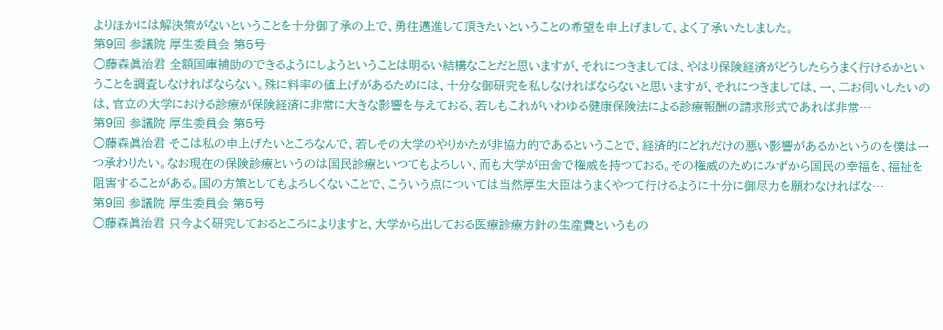よりほかには解決策がないということを十分御了承の上で、勇往邁進して頂きたいということの希望を申上げまして、よく了承いたしました。
第9回 参議院 厚生委員会 第5号
○藤森眞治君 全額国庫補助のできるようにしようということは明るい結構なことだと思いますが、それにつきましては、やはり保険経済がどうしたらうまく行けるかということを調査しなければならない。殊に料率の値上げがあるためには、十分な御研究を私しなければならないと思いますが、それにつきましては、一、二お伺いしたいのは、官立の大学における診療が保険経済に非常に大きな影響を与えておる、若しもこれがいわゆる健康保険法による診療報酬の請求形式であれば非常…
第9回 参議院 厚生委員会 第5号
○藤森眞治君 そこは私の申上げたいところなんで、若しその大学のやりかたが非協力的であるということで、経済的にどれだけの悪い影響があるかというのを僕は一つ承わりたい。なお現在の保険診療というのは国民診療といつてもよろしい、而も大学が田舍で権威を持つておる。その権威のためにみずから国民の幸福を、福祉を阻害することがある。国の方策としてもよろしくないことで、こういう点については当然厚生大臣はうまくやつて行けるように十分に御尽力を願わなければな…
第9回 参議院 厚生委員会 第5号
○藤森眞治君 只今よく研究しておるところによりますと、大学から出しておる医療診療方針の生産費というもの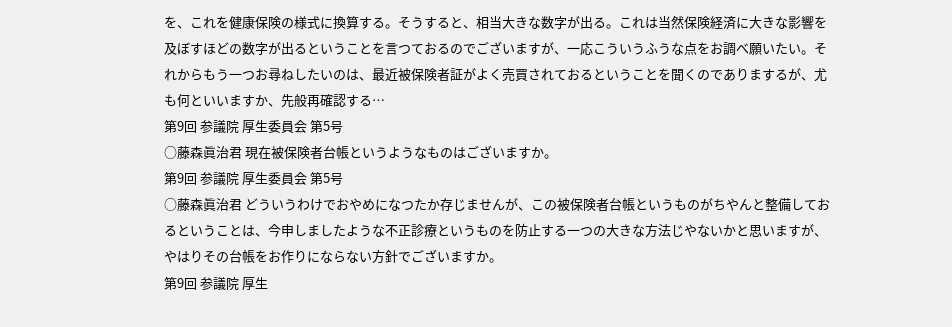を、これを健康保険の様式に換算する。そうすると、相当大きな数字が出る。これは当然保険経済に大きな影響を及ぼすほどの数字が出るということを言つておるのでございますが、一応こういうふうな点をお調べ願いたい。それからもう一つお尋ねしたいのは、最近被保険者証がよく売買されておるということを聞くのでありまするが、尤も何といいますか、先般再確認する…
第9回 参議院 厚生委員会 第5号
○藤森眞治君 現在被保険者台帳というようなものはございますか。
第9回 参議院 厚生委員会 第5号
○藤森眞治君 どういうわけでおやめになつたか存じませんが、この被保険者台帳というものがちやんと整備しておるということは、今申しましたような不正診療というものを防止する一つの大きな方法じやないかと思いますが、やはりその台帳をお作りにならない方針でございますか。
第9回 参議院 厚生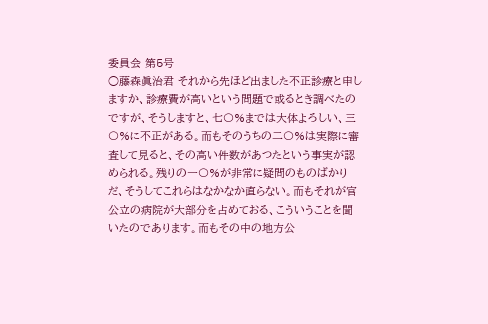委員会 第5号
○藤森眞治君 それから先ほど出ました不正診療と申しますか、診療費が高いという問題で或るとき調べたのですが、そうしますと、七〇%までは大体よろしい、三〇%に不正がある。而もそのうちの二〇%は実際に審査して見ると、その高い件数があつたという事実が認められる。残りの一〇%が非常に疑問のものばかりだ、そうしてこれらはなかなか直らない。而もそれが官公立の病院が大部分を占めておる、こういうことを聞いたのであります。而もその中の地方公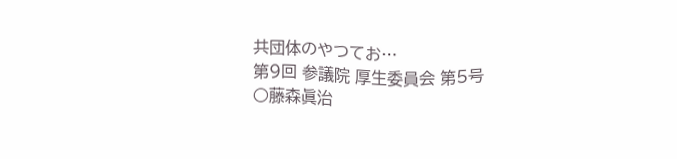共団体のやつてお…
第9回 参議院 厚生委員会 第5号
○藤森眞治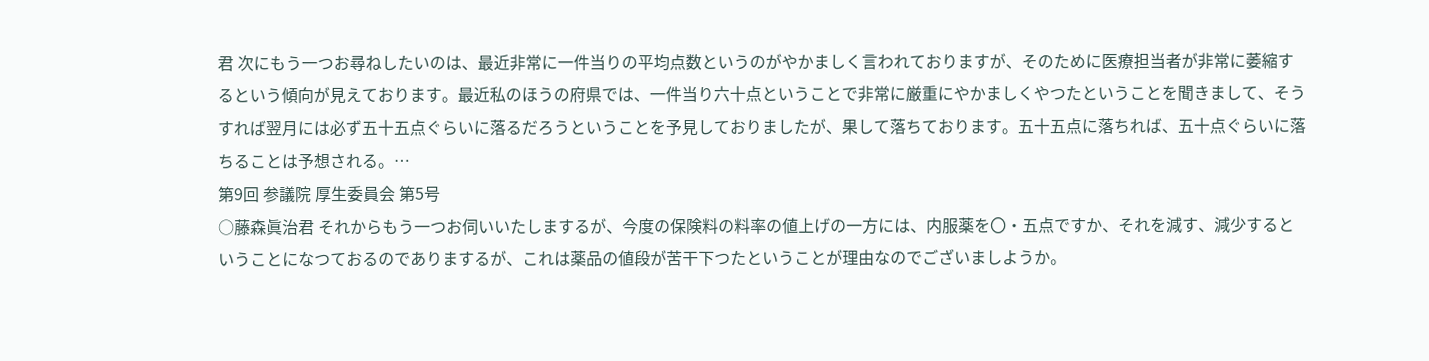君 次にもう一つお尋ねしたいのは、最近非常に一件当りの平均点数というのがやかましく言われておりますが、そのために医療担当者が非常に萎縮するという傾向が見えております。最近私のほうの府県では、一件当り六十点ということで非常に厳重にやかましくやつたということを聞きまして、そうすれば翌月には必ず五十五点ぐらいに落るだろうということを予見しておりましたが、果して落ちております。五十五点に落ちれば、五十点ぐらいに落ちることは予想される。…
第9回 参議院 厚生委員会 第5号
○藤森眞治君 それからもう一つお伺いいたしまするが、今度の保険料の料率の値上げの一方には、内服薬を〇・五点ですか、それを減す、減少するということになつておるのでありまするが、これは薬品の値段が苦干下つたということが理由なのでございましようか。